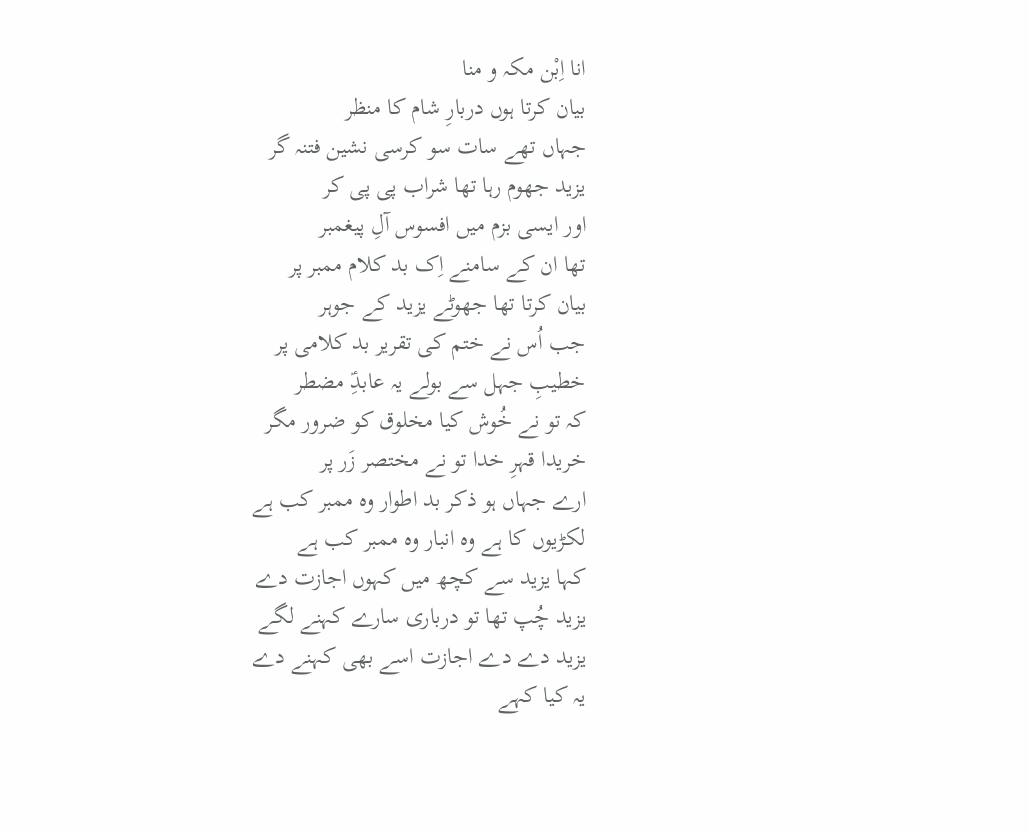انا اِبْن مکہ و منا
بیان کرتا ہوں دربارِ شام کا منظر
جہاں تھے سات سو کرسی نشین فتنہ گر
یزید جھوم رہا تھا شراب پی پی کر
اور ایسی بزم میں افسوس آلِ پیغمبر
تھا ان كے سامنے اِک بد کلام ممبر پر
بیان کرتا تھا جھوٹے یزید كے جوہر
جب اُس نے ختم کی تقریر بد کلامی پر
خطیبِ جہل سے بولے یہ عابدِؑ مضطر
كہ تو نے خُوش کیا مخلوق کو ضرور مگر
خریدا قہرِ خدا تو نے مختصر زَر پر
ارے جہاں ہو ذکر بد اطوار وہ ممبر کب ہے
لکڑیوں کا ہے وہ انبار وہ ممبر کب ہے
کہا یزید سے کچھ میں کہوں اجازت دے
یزید چُپ تھا تو درباری سارے کہنے لگے
یزید دے دے اجازت اسے بھی کہنے دے
یہ کیا کہے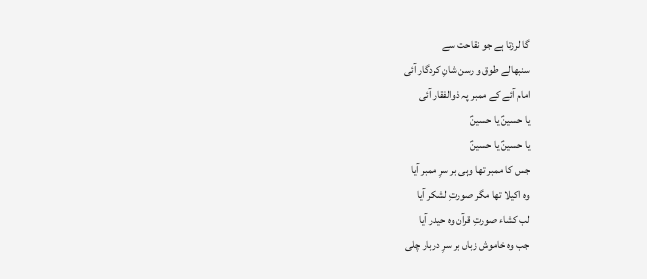گا لرزتا ہے جو نقاحت سے
سنبھالے طوق و رسن شانِ کردگار آئی
امام آئے كے ممبر پہ ذوالفقار آئی
یا حسینؑ یا حسینؑ
یا حسینؑ یا حسینؑ
جس کا ممبر تھا وہی بر سرِ ممبر آیا
وہ اکیلا تھا مگر صورتِ لشکر آیا
لب كشاء صورتِ قرآن وہ حیدر آیا
جب وہ خاموش زباں بر سرِ دربار چلی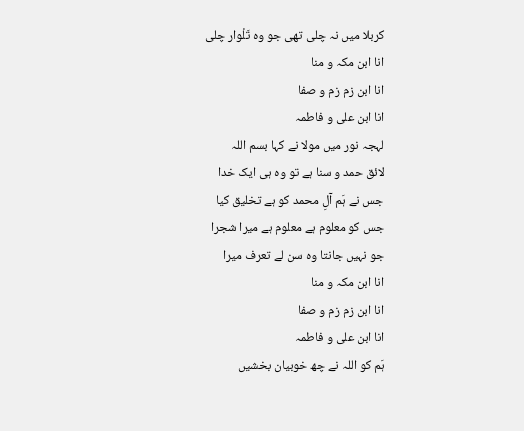کربلا میں نہ چلی تھی جو وہ تَلْوار چلی
انا ابن مکہ و منا
انا ابن زم زم و صفا
انا ابن علی و فاطمہ
لہجہ نور میں مولا نے کہا بسم اللہ
لائق حمد و سنا ہے تو وہ ہی ایک خدا
جس نے ہَم آلِ محمد کو ہے تخلیق کیا
جس کو معلوم ہے معلوم ہے میرا شجرا
جو نہیں جانتا وہ سن لے تعرف میرا
انا ابن مکہ و منا
انا ابن زم زم و صفا
انا ابن علی و فاطمہ
ہَم کو اللہ نے چھ خوبیان بخشیں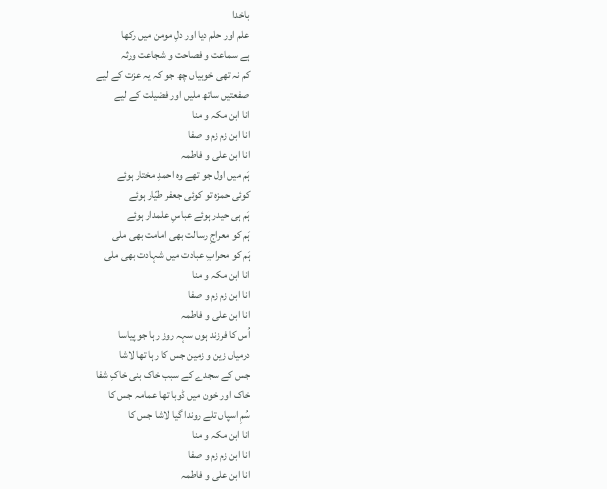باخدا
علم اور حلم دیا اور دلِ مومن میں رکھا
ہے سماعت و فصاحت و شجاعت ورثہ
کم نہ تھی خوبیاں چھ جو كہ یہ عزت كے لیے
صفعتیں ساتھ ملیں اور فضیلت كے لیے
انا ابن مکہ و منا
انا ابن زم زم و صفا
انا ابن علی و فاطمہ
ہَم میں اول جو تھے وہ احمدِ مختار ہوئے
کوئی حمزہ تو کوئی جعفر طیّار ہوئے
ہَم ہی حیدر ہوئے عباسِ علمدار ہوئے
ہَم کو معراجِ رسالت بھی امامت بھی ملی
ہَم کو محرابِ عبادت میں شہادت بھی ملی
انا ابن مکہ و منا
انا ابن زم زم و صفا
انا ابن علی و فاطمہ
اُس کا فرزند ہوں سہہ روز رہا جو پیاسا
درمیاں زین و زمین جس کا رہا تھا لاشا
جس كے سجدے كے سبب خاک بنی خاکِ شفا
خاک اور خون میں ڈوبا تھا عمامہ جس کا
سُمِ اسپاں تلے روندا گیا لاشا جس کا
انا ابن مکہ و منا
انا ابن زم زم و صفا
انا ابن علی و فاطمہ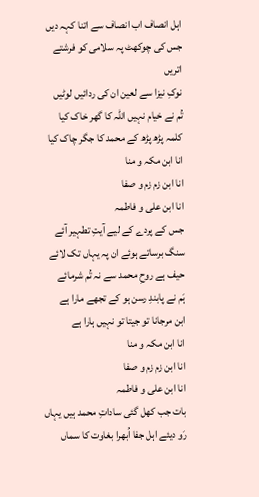اہل انصاف اب انصاف سے اتنا کہہ دیں
جس کی چوکھٹ پہ سلامی کو فرشتے اتریں
نوکِ نیزا سے لعین ان کی ردائیں لوٹیں
تُم نے خیام نہیں اللہ کا گھر خاک کیا
کلمہ پڑھ پڑھ كے محمد کا جگر چاک کیا
انا ابن مکہ و منا
انا ابن زم زم و صفا
انا ابن علی و فاطمہ
جس كے پردے كے لیے آیتِ تطہیر آئے
سنگ برساتے ہوئے ان پہ یہاں تک لائے
حیف ہے روحِ محمد سے نہ تُم شرمائے
ہَم نے پابندِ رسن ہو كے تجھے مارا ہے
ابن مرجانا تو جیتا تو نہیں ہارا ہے
انا ابن مکہ و منا
انا ابن زم زم و صفا
انا ابن علی و فاطمہ
بات جب کھل گئی ساداتِ محمد ہیں یہاں
رَو دیئے اہل جفا اُبھرا بغاوت کا سماں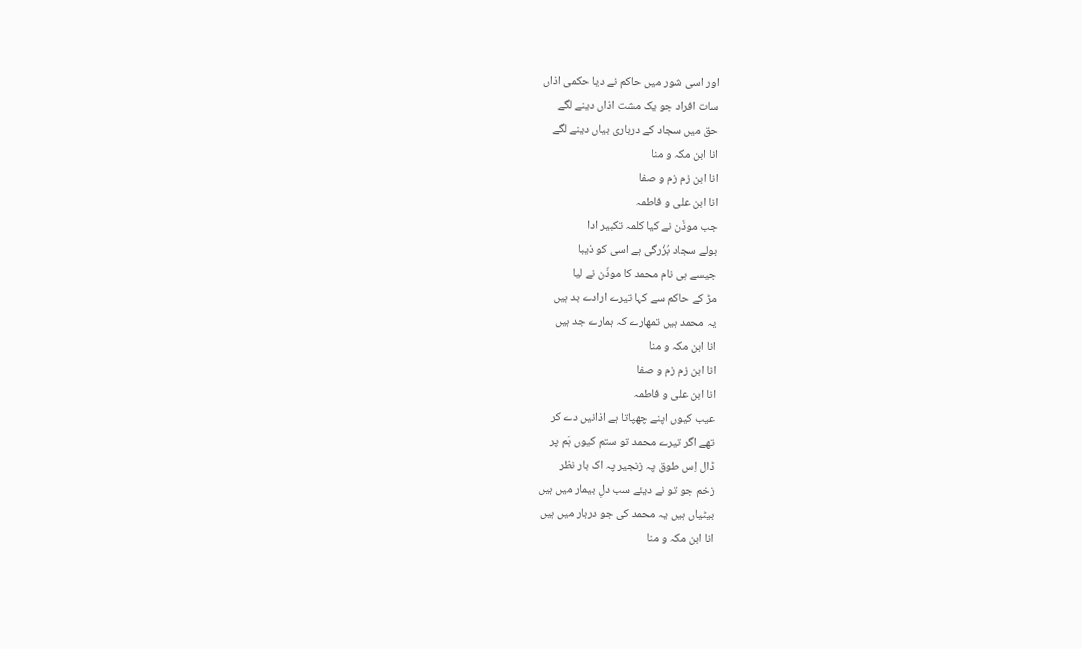اور اسی شور میں حاکم نے دیا حکمی اذاں
سات افراد جو یک مشت اذاں دینے لگے
حق میں سجاد كے درباری بیاں دینے لگے
انا ابن مکہ و منا
انا ابن زم زم و صفا
انا ابن علی و فاطمہ
جب موذّن نے کیا کلمہ تکبیر ادا
بولے سجاد بُزُرگی ہے اسی کو ذیبا
جیسے ہی نام محمد کا موذّن نے لیا
مڑ كے حاکم سے کہا تیرے ارادے بد ہیں
یہ محمد ہیں تمھارے كہ ہمارے جد ہیں
انا ابن مکہ و منا
انا ابن زم زم و صفا
انا ابن علی و فاطمہ
عیب کیوں اپنے چھپاتا ہے اذانیں دے کر
تھے اگر تیرے محمد تو ستم کیوں ہَم پر
ڈال اِس طوق پہ زنجیر پہ اک بار نظر
زخم جو تو نے دیئے سب دلِ بیمار میں ہیں
بیٹیاں ہیں یہ محمد کی جو دربار میں ہیں
انا ابن مکہ و منا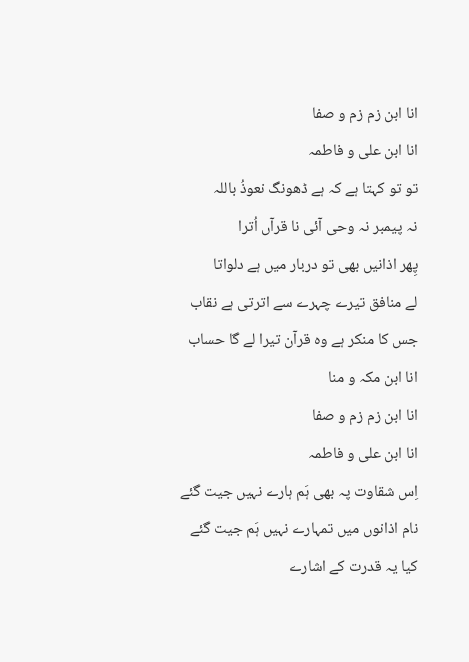انا ابن زم زم و صفا
انا ابن علی و فاطمہ
تو تو کہتا ہے كہ ہے ڈھونگ نعوذُ باللہ
نہ پیمبر نہ وحی آئی نا قرآں اُترا
پِھر اذانیں بھی تو دربار میں ہے دلواتا
لے منافق تیرے چہرے سے اترتی ہے نقاب
جس کا منکر ہے وہ قرآن تیرا لے گا حساب
انا ابن مکہ و منا
انا ابن زم زم و صفا
انا ابن علی و فاطمہ
اِس شقاوت پہ بھی ہَم ہارے نہیں جیت گئے
نام اذانوں میں تمہارے نہیں ہَم جیت گئے
کیا یہ قدرت كے اشارے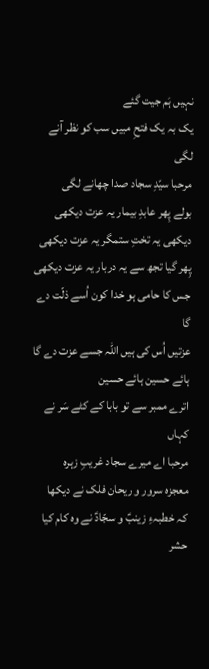نہیں ہَم جیت گئے
یک بہ یک فتحِ مبیں سب کو نظر آنے لگی
مرحبا سیّدِ سجاد صدا چھانے لگی
بولے پِھر عابدِ بیمار یہ عزت دیکھی
دیکھی یہ تختِ ستمگر یہ عزت دیکھی
پِھر گیا تجھ سے یہ دربار یہ عزت دیکھی
جس کا حامی ہو خدا کون اُسے ذلّت دے گا
عزتیں اُس کی ہیں اللہ جسے عزت دے گا
ہائے حسین ہائے حسین
اترے ممبر سے تو بابا كے کٹے سَر نے کہاں
مرحبا اے میرے سجاد غریبِ زہرہ
معجزہ سرور و ریحان فلک نے دیکھا
كہ خطبہءِ زینبؑ و سجّادؑ نے وہ کام کیا
حشر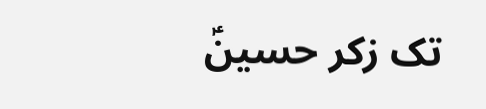تک زکر حسینؑ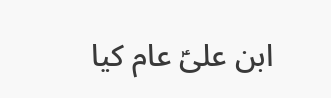ابن علیؑ عام کیا